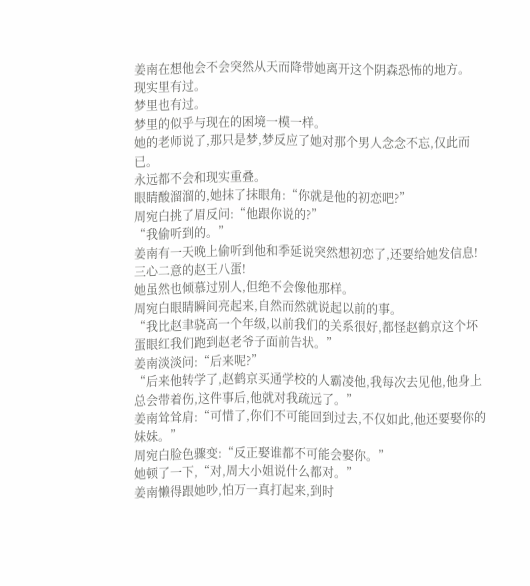姜南在想他会不会突然从天而降带她离开这个阴森恐怖的地方。
现实里有过。
梦里也有过。
梦里的似乎与现在的困境一模一样。
她的老师说了,那只是梦,梦反应了她对那个男人念念不忘,仅此而已。
永远都不会和现实重叠。
眼睛酸溜溜的,她抹了抹眼角:“你就是他的初恋吧?”
周宛白挑了眉反问:“他跟你说的?”
“我偷听到的。”
姜南有一天晚上偷听到他和季延说突然想初恋了,还要给她发信息!
三心二意的赵王八蛋!
她虽然也倾慕过别人,但绝不会像他那样。
周宛白眼睛瞬间亮起来,自然而然就说起以前的事。
“我比赵聿骁高一个年级,以前我们的关系很好,都怪赵鹤京这个坏蛋眼红我们跑到赵老爷子面前告状。”
姜南淡淡问:“后来呢?”
“后来他转学了,赵鹤京买通学校的人霸凌他,我每次去见他,他身上总会带着伤,这件事后,他就对我疏远了。”
姜南耸耸肩:“可惜了,你们不可能回到过去,不仅如此,他还要娶你的妹妹。”
周宛白脸色骤变:“反正娶谁都不可能会娶你。”
她顿了一下,“对,周大小姐说什么都对。”
姜南懒得跟她吵,怕万一真打起来,到时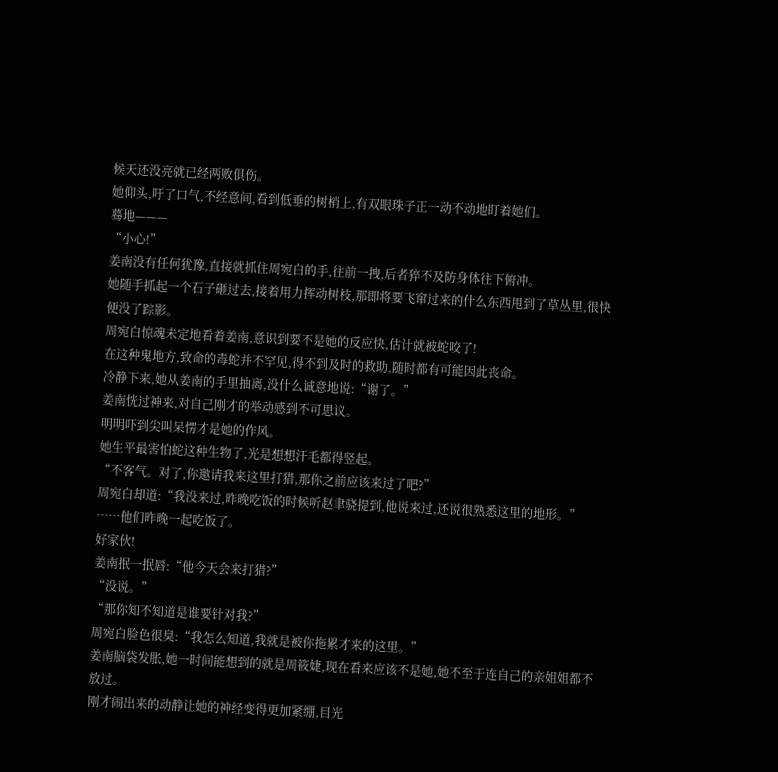候天还没亮就已经两败俱伤。
她仰头,吁了口气,不经意间,看到低垂的树梢上,有双眼珠子正一动不动地盯着她们。
蓦地———
“小心!”
姜南没有任何犹豫,直接就抓住周宛白的手,往前一拽,后者猝不及防身体往下俯冲。
她随手抓起一个石子砸过去,接着用力挥动树枝,那即将要飞窜过来的什么东西甩到了草丛里,很快便没了踪影。
周宛白惊魂未定地看着姜南,意识到要不是她的反应快,估计就被蛇咬了!
在这种鬼地方,致命的毒蛇并不罕见,得不到及时的救助,随时都有可能因此丧命。
冷静下来,她从姜南的手里抽离,没什么诚意地说:“谢了。”
姜南恍过神来,对自己刚才的举动感到不可思议。
明明吓到尖叫呆愣才是她的作风。
她生平最害怕蛇这种生物了,光是想想汗毛都得竖起。
“不客气。对了,你邀请我来这里打猎,那你之前应该来过了吧?”
周宛白却道:“我没来过,昨晚吃饭的时候听赵聿骁提到,他说来过,还说很熟悉这里的地形。”
……他们昨晚一起吃饭了。
好家伙!
姜南抿一抿唇:“他今天会来打猎?”
“没说。”
“那你知不知道是谁要针对我?”
周宛白脸色很臭:“我怎么知道,我就是被你拖累才来的这里。”
姜南脑袋发胀,她一时间能想到的就是周筱婕,现在看来应该不是她,她不至于连自己的亲姐姐都不放过。
刚才闹出来的动静让她的神经变得更加紧绷,目光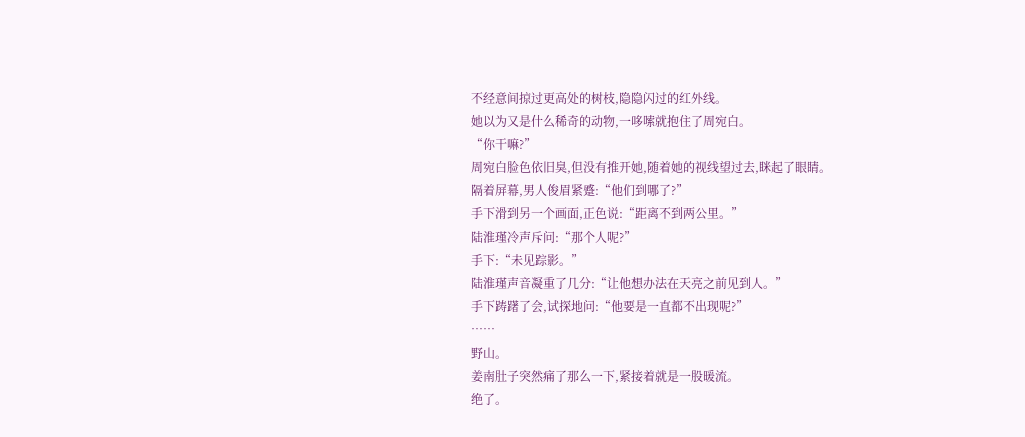不经意间掠过更高处的树枝,隐隐闪过的红外线。
她以为又是什么稀奇的动物,一哆嗦就抱住了周宛白。
“你干嘛?”
周宛白脸色依旧臭,但没有推开她,随着她的视线望过去,眯起了眼睛。
隔着屏幕,男人俊眉紧蹙:“他们到哪了?”
手下滑到另一个画面,正色说:“距离不到两公里。”
陆淮瑾冷声斥问:“那个人呢?”
手下:“未见踪影。”
陆淮瑾声音凝重了几分:“让他想办法在天亮之前见到人。”
手下踌躇了会,试探地问:“他要是一直都不出现呢?”
……
野山。
姜南肚子突然痛了那么一下,紧接着就是一股暖流。
绝了。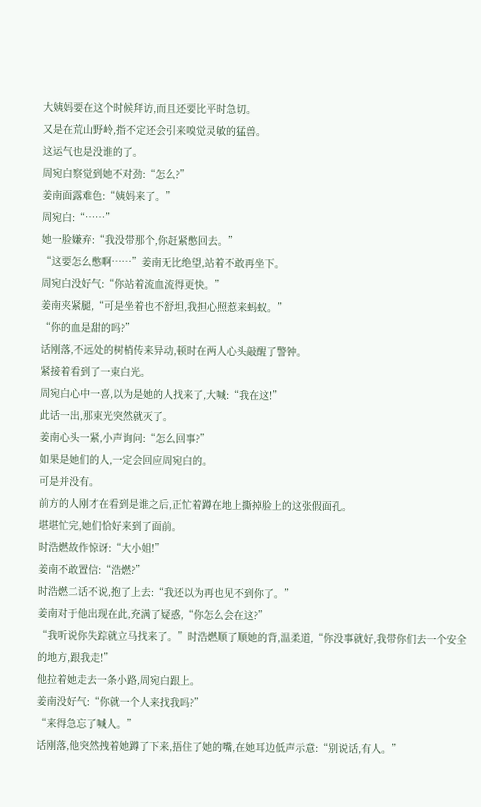大姨妈要在这个时候拜访,而且还要比平时急切。
又是在荒山野岭,指不定还会引来嗅觉灵敏的猛兽。
这运气也是没谁的了。
周宛白察觉到她不对劲:“怎么?”
姜南面露难色:“姨妈来了。”
周宛白:“……”
她一脸嫌弃:“我没带那个,你赶紧憋回去。”
“这要怎么憋啊……”姜南无比绝望,站着不敢再坐下。
周宛白没好气:“你站着流血流得更快。”
姜南夹紧腿,“可是坐着也不舒坦,我担心照惹来蚂蚁。”
“你的血是甜的吗?”
话刚落,不远处的树梢传来异动,顿时在两人心头敲醒了警钟。
紧接着看到了一束白光。
周宛白心中一喜,以为是她的人找来了,大喊:“我在这!”
此话一出,那束光突然就灭了。
姜南心头一紧,小声询问:“怎么回事?”
如果是她们的人,一定会回应周宛白的。
可是并没有。
前方的人刚才在看到是谁之后,正忙着蹲在地上撕掉脸上的这张假面孔。
堪堪忙完,她们恰好来到了面前。
时浩燃故作惊讶:“大小姐!”
姜南不敢置信:“浩燃?”
时浩燃二话不说,抱了上去:“我还以为再也见不到你了。”
姜南对于他出现在此,充满了疑惑,“你怎么会在这?”
“我听说你失踪就立马找来了。”时浩燃顺了顺她的背,温柔道,“你没事就好,我带你们去一个安全的地方,跟我走!”
他拉着她走去一条小路,周宛白跟上。
姜南没好气:“你就一个人来找我吗?”
“来得急忘了喊人。”
话刚落,他突然拽着她蹲了下来,捂住了她的嘴,在她耳边低声示意:“别说话,有人。”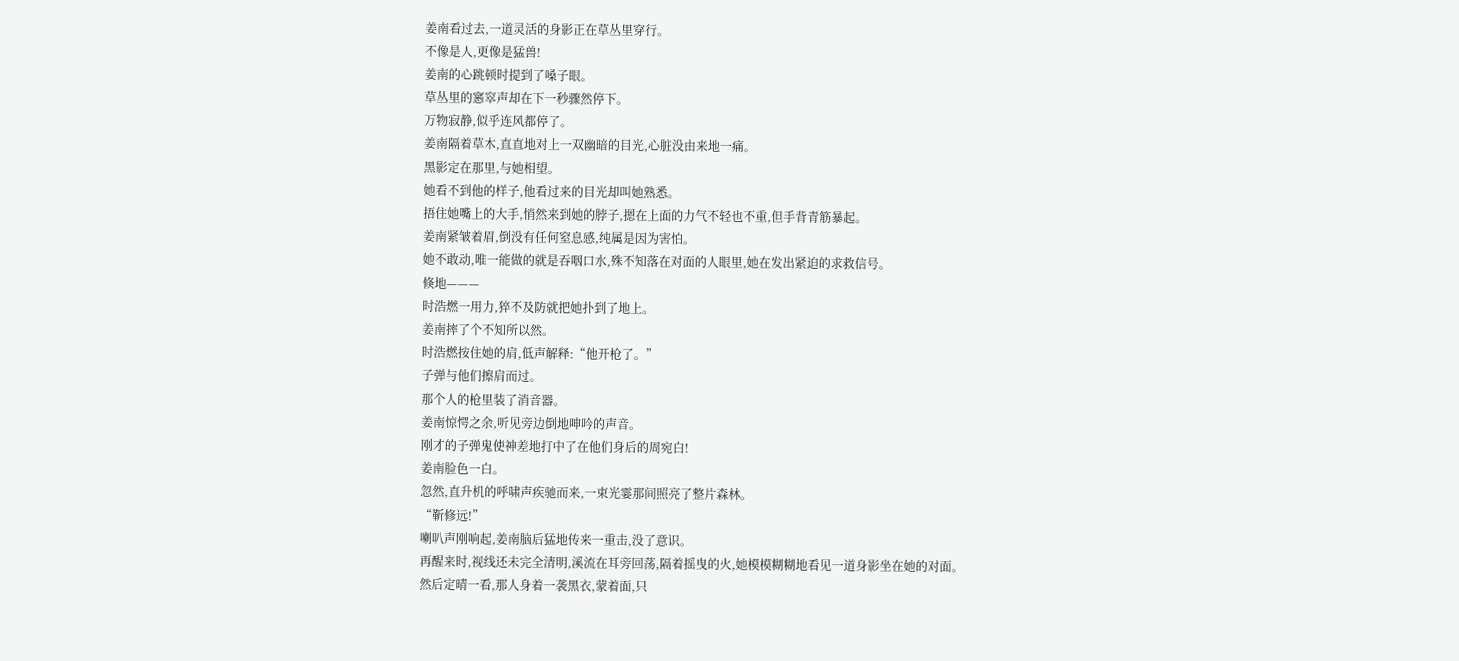姜南看过去,一道灵活的身影正在草丛里穿行。
不像是人,更像是猛兽!
姜南的心跳顿时提到了嗓子眼。
草丛里的窸窣声却在下一秒骤然停下。
万物寂静,似乎连风都停了。
姜南隔着草木,直直地对上一双幽暗的目光,心脏没由来地一痛。
黑影定在那里,与她相望。
她看不到他的样子,他看过来的目光却叫她熟悉。
捂住她嘴上的大手,悄然来到她的脖子,摁在上面的力气不轻也不重,但手背青筋暴起。
姜南紧皱着眉,倒没有任何窒息感,纯属是因为害怕。
她不敢动,唯一能做的就是吞咽口水,殊不知落在对面的人眼里,她在发出紧迫的求救信号。
倏地———
时浩燃一用力,猝不及防就把她扑到了地上。
姜南摔了个不知所以然。
时浩燃按住她的肩,低声解释:“他开枪了。”
子弹与他们擦肩而过。
那个人的枪里装了消音器。
姜南惊愕之余,听见旁边倒地呻吟的声音。
刚才的子弹鬼使神差地打中了在他们身后的周宛白!
姜南脸色一白。
忽然,直升机的呼啸声疾驰而来,一束光霎那间照亮了整片森林。
“靳修远!”
喇叭声刚响起,姜南脑后猛地传来一重击,没了意识。
再醒来时,视线还未完全清明,溪流在耳旁回荡,隔着摇曳的火,她模模糊糊地看见一道身影坐在她的对面。
然后定晴一看,那人身着一袭黑衣,蒙着面,只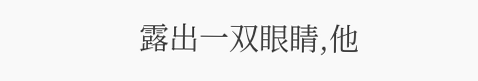露出一双眼睛,他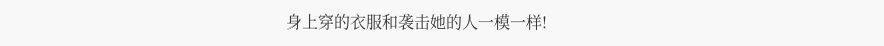身上穿的衣服和袭击她的人一模一样!